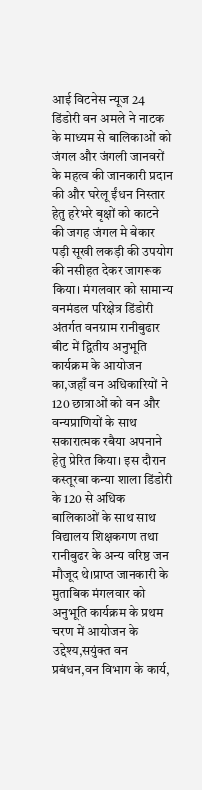आई विटनेस न्यूज 24 डिंडोरी वन अमले ने नाटक के माध्यम से बालिकाओं को जंगल और जंगली जानवरों के महत्व की जानकारी प्रदान की और घरेलू ईंधन निस्तार हेतु हरेभरे बृक्षों को काटने की जगह जंगल मे बेकार पड़ी सूखी लकड़ी की उपयोग की नसीहत देकर जागरूक किया। मंगलवार को सामान्य वनमंडल परिक्षेत्र डिंडोरी अंतर्गत वनग्राम रानीबुढार बीट में द्वितीय अनुभूति कार्यक्रम के आयोजन का,जहाँ वन अधिकारियों ने 120 छात्राओं को वन और वन्यप्राणियों के साथ सकारात्मक रबैया अपनाने हेतु प्रेरित किया। इस दौरान कस्तूरबा कन्या शाला डिंडोरी के 120 से अधिक बालिकाओं के साथ साथ विद्यालय शिक्षकगण तथा रानीबुढर के अन्य वरिष्ठ जन मौजूद थे।प्राप्त जानकारी के मुताबिक मंगलवार को
अनुभूति कार्यक्रम के प्रथम चरण में आयोजन के उद्देश्य,सयुंक्त वन प्रबंधन,वन विभाग के कार्य,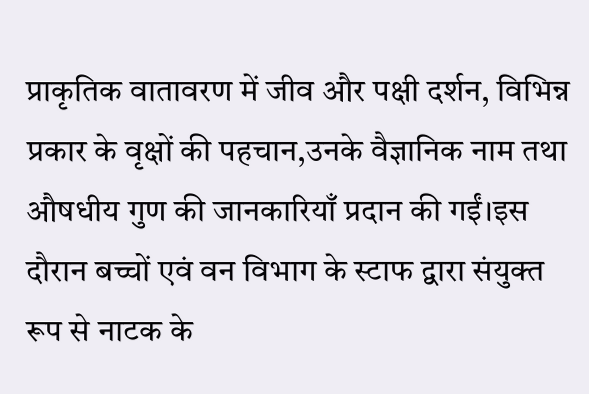प्राकृतिक वातावरण में जीव और पक्षी दर्शन, विभिन्न प्रकार के वृक्षों की पहचान,उनके वैज्ञानिक नाम तथा औषधीय गुण की जानकारियाँ प्रदान की गईं।इस दौरान बच्चों एवं वन विभाग के स्टाफ द्वारा संयुक्त रूप से नाटक के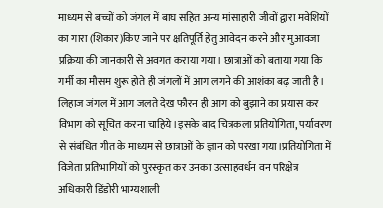माध्यम से बच्चों को जंगल में बाघ सहित अन्य मांसाहारी जीवों द्वारा मवेशियों का गारा (शिकार)किए जाने पर क्षतिपूर्ति हेतु आवेदन करने और मुआवजा प्रक्रिया की जानकारी से अवगत कराया गया। छात्राओं को बताया गया कि गर्मी का मौसम शुरू होते ही जंगलों में आग लगने की आशंका बढ़ जाती है। लिहाज जंगल में आग जलते देख फौरन ही आग को बुझाने का प्रयास कर विभाग को सूचित करना चाहिये।इसके बाद चित्रकला प्रतियोगिता, पर्यावरण से संबंधित गीत के माध्यम से छात्राओं के ज्ञान को परखा गया।प्रतियोगिता में विजेता प्रतिभागियों को पुरस्कृत कर उनका उत्साहवर्धन वन परिक्षेत्र अधिकारी डिंडोरी भाग्यशाली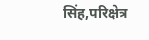सिंह,परिक्षेत्र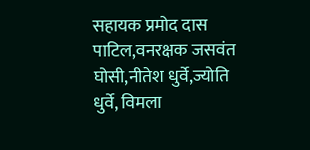सहायक प्रमोद दास पाटिल,वनरक्षक जसवंत घोसी,नीतेश धुर्वे,ज्योति धुर्वे, विमला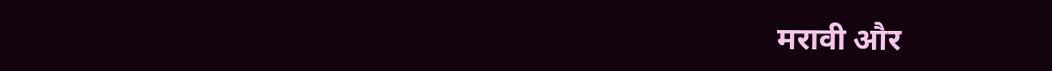मरावी और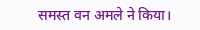समस्त वन अमले ने किया।